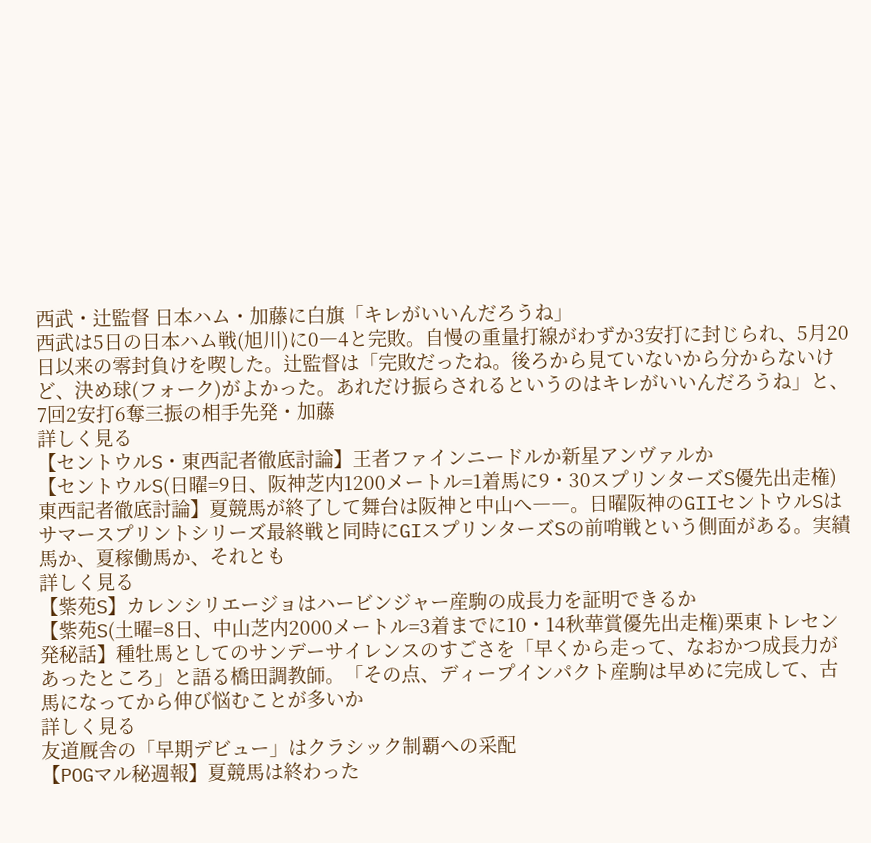西武・辻監督 日本ハム・加藤に白旗「キレがいいんだろうね」
西武は5日の日本ハム戦(旭川)に0―4と完敗。自慢の重量打線がわずか3安打に封じられ、5月20日以来の零封負けを喫した。辻監督は「完敗だったね。後ろから見ていないから分からないけど、決め球(フォーク)がよかった。あれだけ振らされるというのはキレがいいんだろうね」と、7回2安打6奪三振の相手先発・加藤
詳しく見る
【セントウルS・東西記者徹底討論】王者ファインニードルか新星アンヴァルか
【セントウルS(日曜=9日、阪神芝内1200メートル=1着馬に9・30スプリンターズS優先出走権)東西記者徹底討論】夏競馬が終了して舞台は阪神と中山へ――。日曜阪神のGIIセントウルSはサマースプリントシリーズ最終戦と同時にGIスプリンターズSの前哨戦という側面がある。実績馬か、夏稼働馬か、それとも
詳しく見る
【紫苑S】カレンシリエージョはハービンジャー産駒の成長力を証明できるか
【紫苑S(土曜=8日、中山芝内2000メートル=3着までに10・14秋華賞優先出走権)栗東トレセン発秘話】種牡馬としてのサンデーサイレンスのすごさを「早くから走って、なおかつ成長力があったところ」と語る橋田調教師。「その点、ディープインパクト産駒は早めに完成して、古馬になってから伸び悩むことが多いか
詳しく見る
友道厩舎の「早期デビュー」はクラシック制覇への采配
【POGマル秘週報】夏競馬は終わった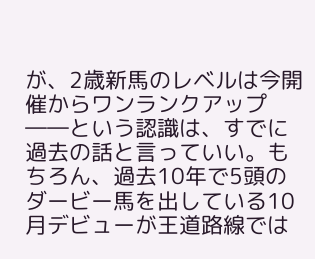が、2歳新馬のレベルは今開催からワンランクアップ――という認識は、すでに過去の話と言っていい。もちろん、過去10年で5頭のダービー馬を出している10月デビューが王道路線では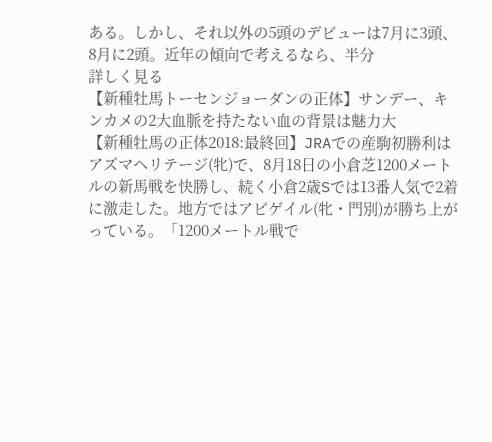ある。しかし、それ以外の5頭のデビューは7月に3頭、8月に2頭。近年の傾向で考えるなら、半分
詳しく見る
【新種牡馬トーセンジョーダンの正体】サンデー、キンカメの2大血脈を持たない血の背景は魅力大
【新種牡馬の正体2018:最終回】JRAでの産駒初勝利はアズマヘリテージ(牝)で、8月18日の小倉芝1200メートルの新馬戦を快勝し、続く小倉2歳Sでは13番人気で2着に激走した。地方ではアビゲイル(牝・門別)が勝ち上がっている。「1200メートル戦で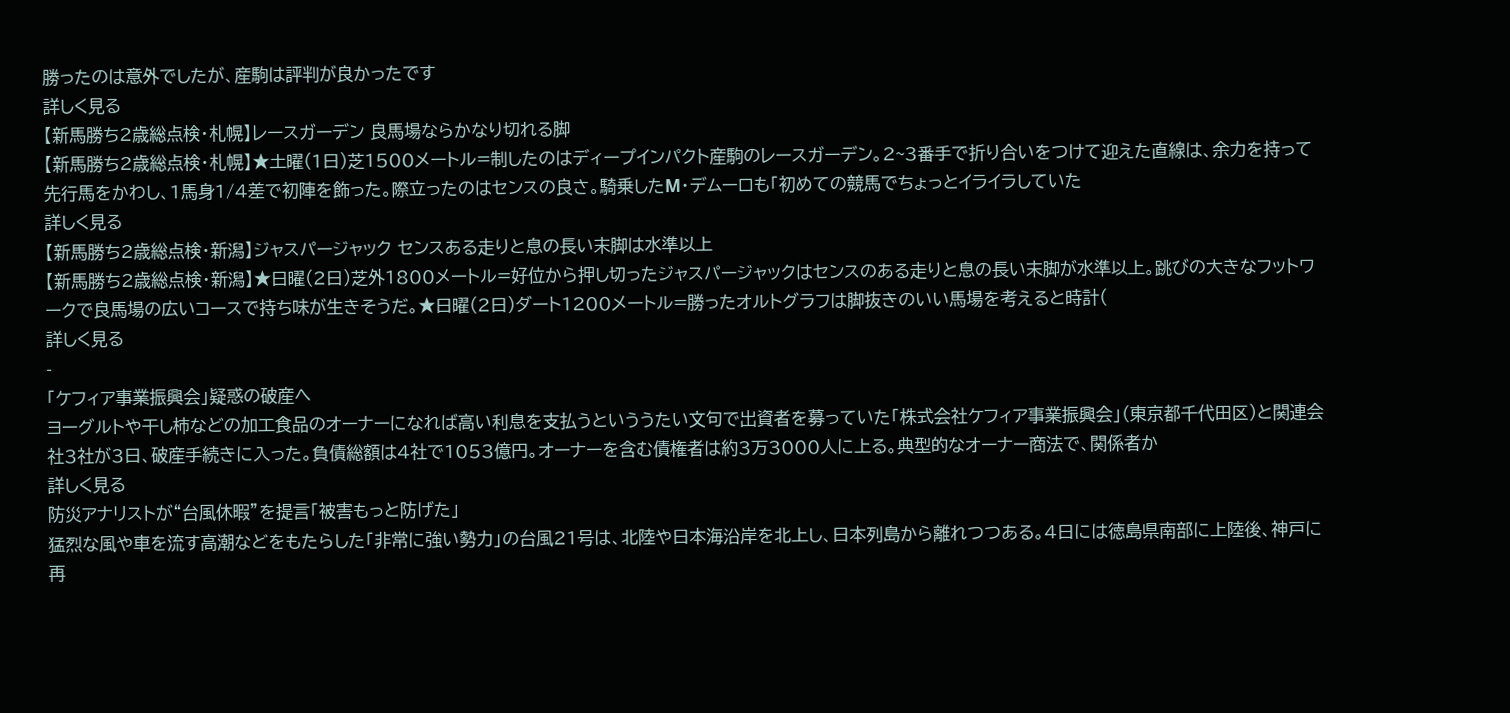勝ったのは意外でしたが、産駒は評判が良かったです
詳しく見る
【新馬勝ち2歳総点検・札幌】レースガーデン 良馬場ならかなり切れる脚
【新馬勝ち2歳総点検・札幌】★土曜(1日)芝1500メートル=制したのはディープインパクト産駒のレースガーデン。2~3番手で折り合いをつけて迎えた直線は、余力を持って先行馬をかわし、1馬身1/4差で初陣を飾った。際立ったのはセンスの良さ。騎乗したM・デムーロも「初めての競馬でちょっとイライラしていた
詳しく見る
【新馬勝ち2歳総点検・新潟】ジャスパージャック センスある走りと息の長い末脚は水準以上
【新馬勝ち2歳総点検・新潟】★日曜(2日)芝外1800メートル=好位から押し切ったジャスパージャックはセンスのある走りと息の長い末脚が水準以上。跳びの大きなフットワークで良馬場の広いコースで持ち味が生きそうだ。★日曜(2日)ダート1200メートル=勝ったオルトグラフは脚抜きのいい馬場を考えると時計(
詳しく見る
-
「ケフィア事業振興会」疑惑の破産へ
ヨーグルトや干し柿などの加工食品のオーナーになれば高い利息を支払うといううたい文句で出資者を募っていた「株式会社ケフィア事業振興会」(東京都千代田区)と関連会社3社が3日、破産手続きに入った。負債総額は4社で1053億円。オーナーを含む債権者は約3万3000人に上る。典型的なオーナー商法で、関係者か
詳しく見る
防災アナリストが“台風休暇”を提言「被害もっと防げた」
猛烈な風や車を流す高潮などをもたらした「非常に強い勢力」の台風21号は、北陸や日本海沿岸を北上し、日本列島から離れつつある。4日には徳島県南部に上陸後、神戸に再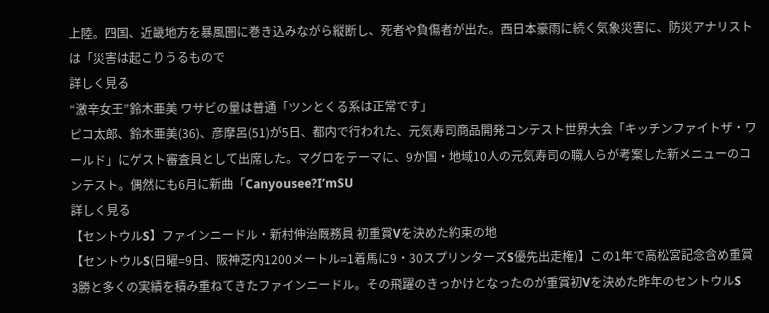上陸。四国、近畿地方を暴風圏に巻き込みながら縦断し、死者や負傷者が出た。西日本豪雨に続く気象災害に、防災アナリストは「災害は起こりうるもので
詳しく見る
“激辛女王”鈴木亜美 ワサビの量は普通「ツンとくる系は正常です」
ピコ太郎、鈴木亜美(36)、彦摩呂(51)が5日、都内で行われた、元気寿司商品開発コンテスト世界大会「キッチンファイトザ・ワールド」にゲスト審査員として出席した。マグロをテーマに、9か国・地域10人の元気寿司の職人らが考案した新メニューのコンテスト。偶然にも6月に新曲「Canyousee?I’mSU
詳しく見る
【セントウルS】ファインニードル・新村伸治厩務員 初重賞Vを決めた約束の地
【セントウルS(日曜=9日、阪神芝内1200メートル=1着馬に9・30スプリンターズS優先出走権)】この1年で高松宮記念含め重賞3勝と多くの実績を積み重ねてきたファインニードル。その飛躍のきっかけとなったのが重賞初Vを決めた昨年のセントウルS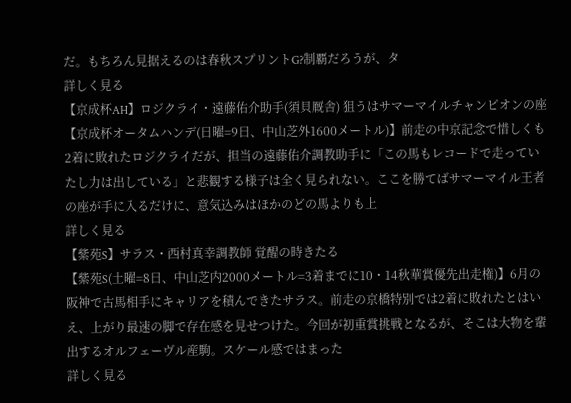だ。もちろん見据えるのは春秋スプリントG?制覇だろうが、タ
詳しく見る
【京成杯AH】ロジクライ・遠藤佑介助手(須貝厩舎) 狙うはサマーマイルチャンピオンの座
【京成杯オータムハンデ(日曜=9日、中山芝外1600メートル)】前走の中京記念で惜しくも2着に敗れたロジクライだが、担当の遠藤佑介調教助手に「この馬もレコードで走っていたし力は出している」と悲観する様子は全く見られない。ここを勝てばサマーマイル王者の座が手に入るだけに、意気込みはほかのどの馬よりも上
詳しく見る
【紫苑S】サラス・西村真幸調教師 覚醒の時きたる
【紫苑S(土曜=8日、中山芝内2000メートル=3着までに10・14秋華賞優先出走権)】6月の阪神で古馬相手にキャリアを積んできたサラス。前走の京橋特別では2着に敗れたとはいえ、上がり最速の脚で存在感を見せつけた。今回が初重賞挑戦となるが、そこは大物を輩出するオルフェーヴル産駒。スケール感ではまった
詳しく見る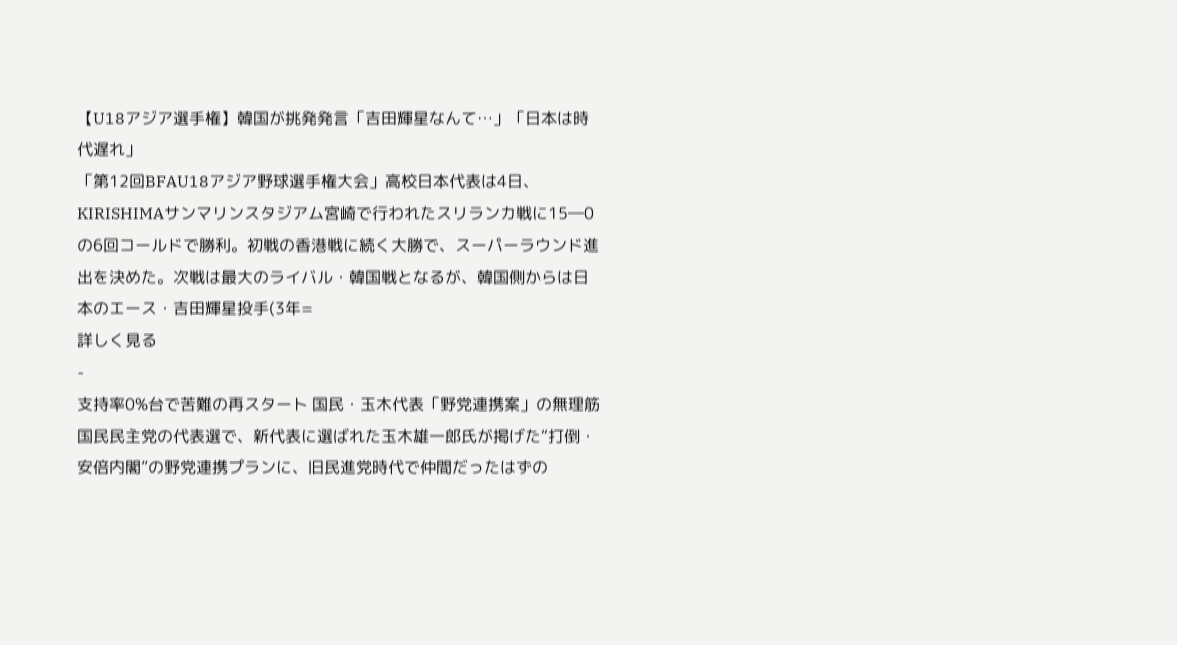【U18アジア選手権】韓国が挑発発言「吉田輝星なんて…」「日本は時代遅れ」
「第12回BFAU18アジア野球選手権大会」高校日本代表は4日、KIRISHIMAサンマリンスタジアム宮崎で行われたスリランカ戦に15―0の6回コールドで勝利。初戦の香港戦に続く大勝で、スーパーラウンド進出を決めた。次戦は最大のライバル・韓国戦となるが、韓国側からは日本のエース・吉田輝星投手(3年=
詳しく見る
-
支持率0%台で苦難の再スタート 国民・玉木代表「野党連携案」の無理筋
国民民主党の代表選で、新代表に選ばれた玉木雄一郎氏が掲げた“打倒・安倍内閣”の野党連携プランに、旧民進党時代で仲間だったはずの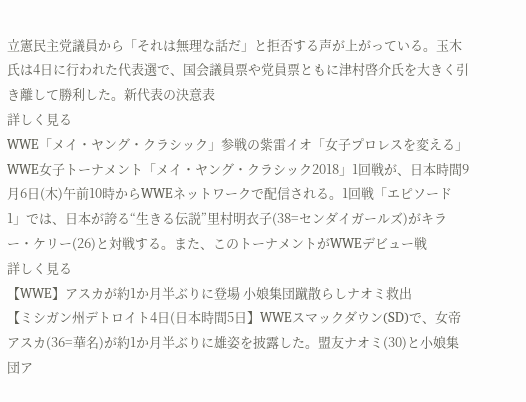立憲民主党議員から「それは無理な話だ」と拒否する声が上がっている。玉木氏は4日に行われた代表選で、国会議員票や党員票ともに津村啓介氏を大きく引き離して勝利した。新代表の決意表
詳しく見る
WWE「メイ・ヤング・クラシック」参戦の紫雷イオ「女子プロレスを変える」
WWE女子トーナメント「メイ・ヤング・クラシック2018」1回戦が、日本時間9月6日(木)午前10時からWWEネットワークで配信される。1回戦「エピソード1」では、日本が誇る“生きる伝説”里村明衣子(38=センダイガールズ)がキラー・ケリー(26)と対戦する。また、このトーナメントがWWEデビュー戦
詳しく見る
【WWE】アスカが約1か月半ぶりに登場 小娘集団蹴散らしナオミ救出
【ミシガン州デトロイト4日(日本時間5日】WWEスマックダウン(SD)で、女帝アスカ(36=華名)が約1か月半ぶりに雄姿を披露した。盟友ナオミ(30)と小娘集団ア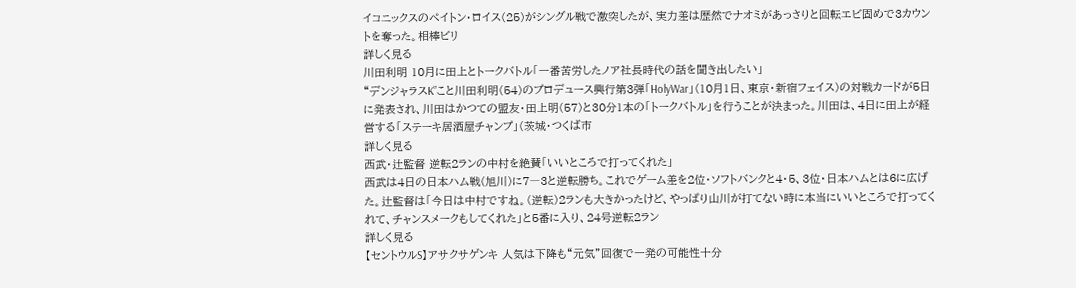イコニックスのペイトン・ロイス(25)がシングル戦で激突したが、実力差は歴然でナオミがあっさりと回転エビ固めで3カウントを奪った。相棒ビリ
詳しく見る
川田利明 10月に田上とトークバトル「一番苦労したノア社長時代の話を聞き出したい」
“デンジャラスK”こと川田利明(54)のプロデュース興行第3弾「HolyWar」(10月1日、東京・新宿フェイス)の対戦カードが5日に発表され、川田はかつての盟友・田上明(57)と30分1本の「トークバトル」を行うことが決まった。川田は、4日に田上が経営する「ステーキ居酒屋チャンプ」(茨城・つくば市
詳しく見る
西武・辻監督 逆転2ランの中村を絶賛「いいところで打ってくれた」
西武は4日の日本ハム戦(旭川)に7―3と逆転勝ち。これでゲーム差を2位・ソフトバンクと4・5、3位・日本ハムとは6に広げた。辻監督は「今日は中村ですね。(逆転)2ランも大きかったけど、やっぱり山川が打てない時に本当にいいところで打ってくれて、チャンスメークもしてくれた」と5番に入り、24号逆転2ラン
詳しく見る
【セントウルS】アサクサゲンキ 人気は下降も“元気”回復で一発の可能性十分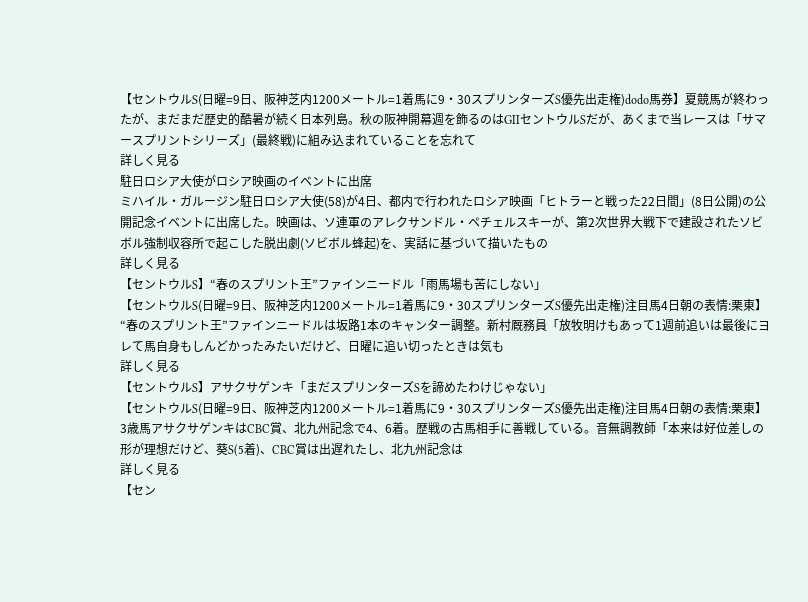【セントウルS(日曜=9日、阪神芝内1200メートル=1着馬に9・30スプリンターズS優先出走権)dodo馬券】夏競馬が終わったが、まだまだ歴史的酷暑が続く日本列島。秋の阪神開幕週を飾るのはGIIセントウルSだが、あくまで当レースは「サマースプリントシリーズ」(最終戦)に組み込まれていることを忘れて
詳しく見る
駐日ロシア大使がロシア映画のイベントに出席
ミハイル・ガルージン駐日ロシア大使(58)が4日、都内で行われたロシア映画「ヒトラーと戦った22日間」(8日公開)の公開記念イベントに出席した。映画は、ソ連軍のアレクサンドル・ペチェルスキーが、第2次世界大戦下で建設されたソビボル強制収容所で起こした脱出劇(ソビボル蜂起)を、実話に基づいて描いたもの
詳しく見る
【セントウルS】“春のスプリント王”ファインニードル「雨馬場も苦にしない」
【セントウルS(日曜=9日、阪神芝内1200メートル=1着馬に9・30スプリンターズS優先出走権)注目馬4日朝の表情:栗東】“春のスプリント王”ファインニードルは坂路1本のキャンター調整。新村厩務員「放牧明けもあって1週前追いは最後にヨレて馬自身もしんどかったみたいだけど、日曜に追い切ったときは気も
詳しく見る
【セントウルS】アサクサゲンキ「まだスプリンターズSを諦めたわけじゃない」
【セントウルS(日曜=9日、阪神芝内1200メートル=1着馬に9・30スプリンターズS優先出走権)注目馬4日朝の表情:栗東】3歳馬アサクサゲンキはCBC賞、北九州記念で4、6着。歴戦の古馬相手に善戦している。音無調教師「本来は好位差しの形が理想だけど、葵S(5着)、CBC賞は出遅れたし、北九州記念は
詳しく見る
【セン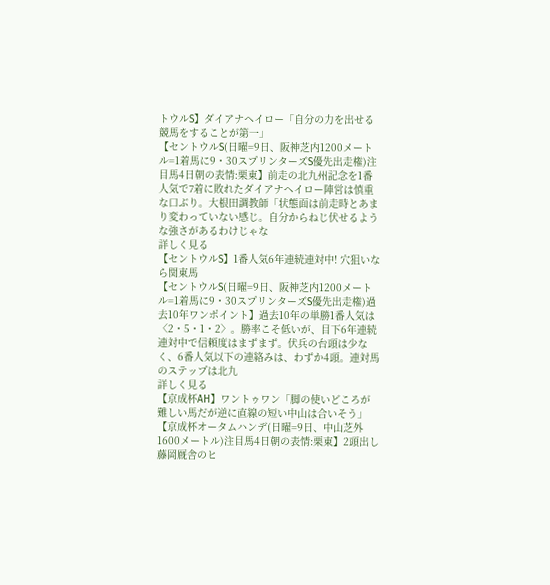トウルS】ダイアナヘイロー「自分の力を出せる競馬をすることが第一」
【セントウルS(日曜=9日、阪神芝内1200メートル=1着馬に9・30スプリンターズS優先出走権)注目馬4日朝の表情:栗東】前走の北九州記念を1番人気で7着に敗れたダイアナヘイロー陣営は慎重な口ぶり。大根田調教師「状態面は前走時とあまり変わっていない感じ。自分からねじ伏せるような強さがあるわけじゃな
詳しく見る
【セントウルS】1番人気6年連続連対中! 穴狙いなら関東馬
【セントウルS(日曜=9日、阪神芝内1200メートル=1着馬に9・30スプリンターズS優先出走権)過去10年ワンポイント】過去10年の単勝1番人気は〈2・5・1・2〉。勝率こそ低いが、目下6年連続連対中で信頼度はまずまず。伏兵の台頭は少なく、6番人気以下の連絡みは、わずか4頭。連対馬のステップは北九
詳しく見る
【京成杯AH】ワントゥワン「脚の使いどころが難しい馬だが逆に直線の短い中山は合いそう」
【京成杯オータムハンデ(日曜=9日、中山芝外1600メートル)注目馬4日朝の表情:栗東】2頭出し藤岡厩舎のヒ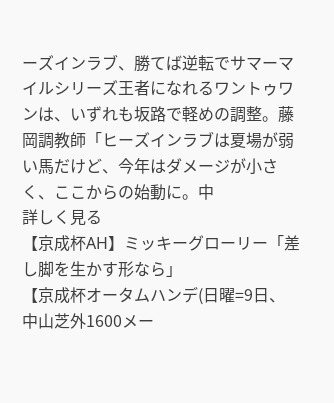ーズインラブ、勝てば逆転でサマーマイルシリーズ王者になれるワントゥワンは、いずれも坂路で軽めの調整。藤岡調教師「ヒーズインラブは夏場が弱い馬だけど、今年はダメージが小さく、ここからの始動に。中
詳しく見る
【京成杯AH】ミッキーグローリー「差し脚を生かす形なら」
【京成杯オータムハンデ(日曜=9日、中山芝外1600メー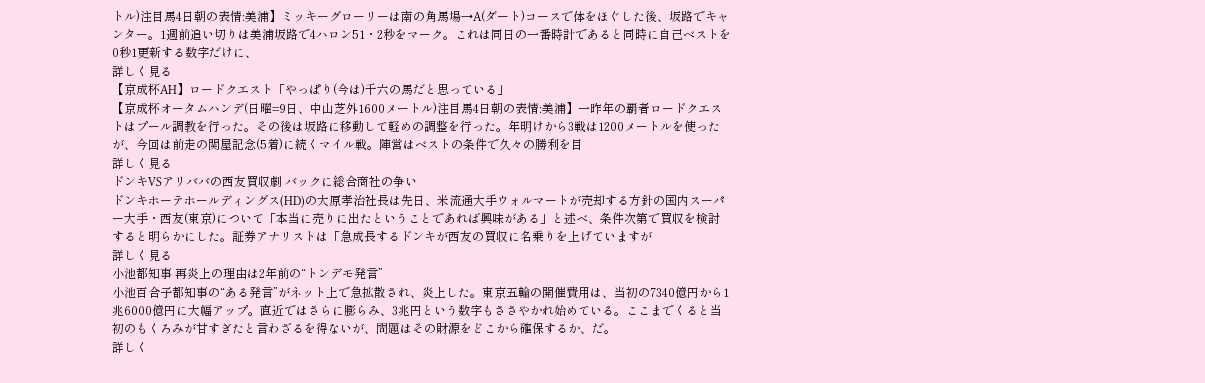トル)注目馬4日朝の表情:美浦】ミッキーグローリーは南の角馬場→A(ダート)コースで体をほぐした後、坂路でキャンター。1週前追い切りは美浦坂路で4ハロン51・2秒をマーク。これは同日の一番時計であると同時に自己ベストを0秒1更新する数字だけに、
詳しく見る
【京成杯AH】ロードクエスト「やっぱり(今は)千六の馬だと思っている」
【京成杯オータムハンデ(日曜=9日、中山芝外1600メートル)注目馬4日朝の表情:美浦】一昨年の覇者ロードクエストはプール調教を行った。その後は坂路に移動して軽めの調整を行った。年明けから3戦は1200メートルを使ったが、今回は前走の関屋記念(5着)に続くマイル戦。陣営はベストの条件で久々の勝利を目
詳しく見る
ドンキVSアリババの西友買収劇 バックに総合商社の争い
ドンキホーテホールディングス(HD)の大原孝治社長は先日、米流通大手ウォルマートが売却する方針の国内スーパー大手・西友(東京)について「本当に売りに出たということであれば興味がある」と述べ、条件次第で買収を検討すると明らかにした。証券アナリストは「急成長するドンキが西友の買収に名乗りを上げていますが
詳しく見る
小池都知事 再炎上の理由は2年前の“トンデモ発言”
小池百合子都知事の“ある発言”がネット上で急拡散され、炎上した。東京五輪の開催費用は、当初の7340億円から1兆6000億円に大幅アップ。直近ではさらに膨らみ、3兆円という数字もささやかれ始めている。ここまでくると当初のもくろみが甘すぎたと言わざるを得ないが、問題はその財源をどこから確保するか、だ。
詳しく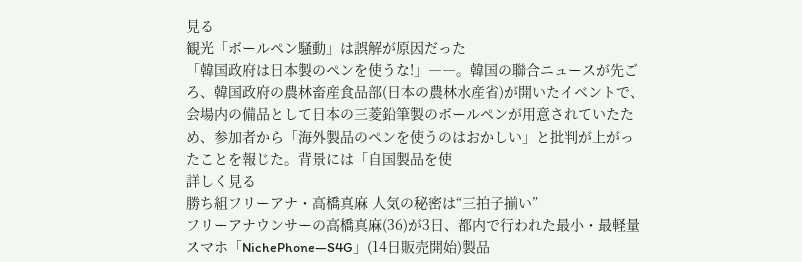見る
観光「ボールペン騒動」は誤解が原因だった
「韓国政府は日本製のペンを使うな!」――。韓国の聯合ニュースが先ごろ、韓国政府の農林畜産食品部(日本の農林水産省)が開いたイベントで、会場内の備品として日本の三菱鉛筆製のボールペンが用意されていたため、参加者から「海外製品のペンを使うのはおかしい」と批判が上がったことを報じた。背景には「自国製品を使
詳しく見る
勝ち組フリーアナ・高橋真麻 人気の秘密は“三拍子揃い”
フリーアナウンサーの高橋真麻(36)が3日、都内で行われた最小・最軽量スマホ「NichePhone―S4G」(14日販売開始)製品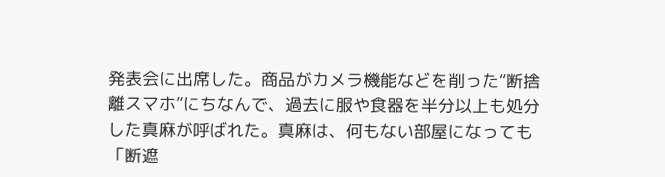発表会に出席した。商品がカメラ機能などを削った“断捨離スマホ”にちなんで、過去に服や食器を半分以上も処分した真麻が呼ばれた。真麻は、何もない部屋になっても「断遮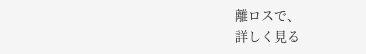離ロスで、
詳しく見る